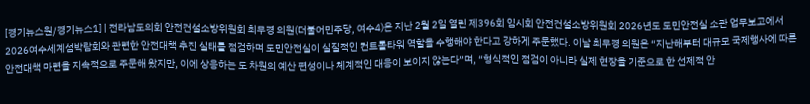[경기뉴스원/경기뉴스1] | 전라남도의회 안전건설소방위원회 최무경 의원(더불어민주당, 여수4)은 지난 2월 2일 열린 제396회 임시회 안전건설소방위원회 2026년도 도민안전실 소관 업무보고에서 2026여수세계섬박람회와 관련한 안전대책 추진 실태를 점검하며 도민안전실이 실질적인 컨트롤타워 역할을 수행해야 한다고 강하게 주문했다. 이날 최무경 의원은 “지난해부터 대규모 국제행사에 따른 안전대책 마련을 지속적으로 주문해 왔지만, 이에 상응하는 도 차원의 예산 편성이나 체계적인 대응이 보이지 않는다”며, “형식적인 점검이 아니라 실제 현장을 기준으로 한 선제적 안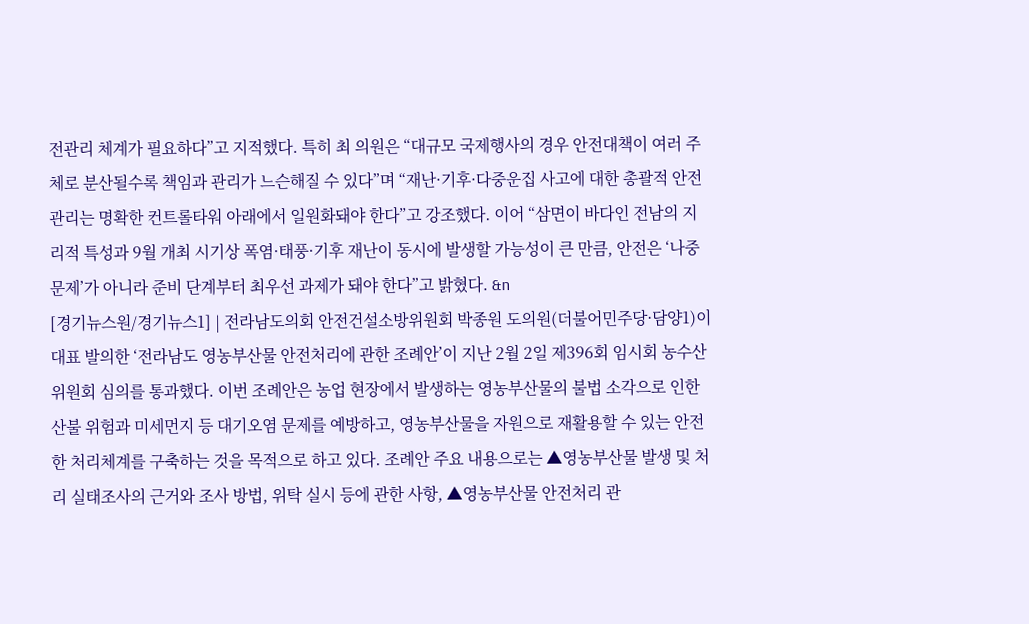전관리 체계가 필요하다”고 지적했다. 특히 최 의원은 “대규모 국제행사의 경우 안전대책이 여러 주체로 분산될수록 책임과 관리가 느슨해질 수 있다”며 “재난·기후·다중운집 사고에 대한 총괄적 안전관리는 명확한 컨트롤타워 아래에서 일원화돼야 한다”고 강조했다. 이어 “삼면이 바다인 전남의 지리적 특성과 9월 개최 시기상 폭염·태풍·기후 재난이 동시에 발생할 가능성이 큰 만큼, 안전은 ‘나중 문제’가 아니라 준비 단계부터 최우선 과제가 돼야 한다”고 밝혔다. &n
[경기뉴스원/경기뉴스1] | 전라남도의회 안전건설소방위원회 박종원 도의원(더불어민주당·담양1)이 대표 발의한 ‘전라남도 영농부산물 안전처리에 관한 조례안’이 지난 2월 2일 제396회 임시회 농수산위원회 심의를 통과했다. 이번 조례안은 농업 현장에서 발생하는 영농부산물의 불법 소각으로 인한 산불 위험과 미세먼지 등 대기오염 문제를 예방하고, 영농부산물을 자원으로 재활용할 수 있는 안전한 처리체계를 구축하는 것을 목적으로 하고 있다. 조례안 주요 내용으로는 ▲영농부산물 발생 및 처리 실태조사의 근거와 조사 방법, 위탁 실시 등에 관한 사항, ▲영농부산물 안전처리 관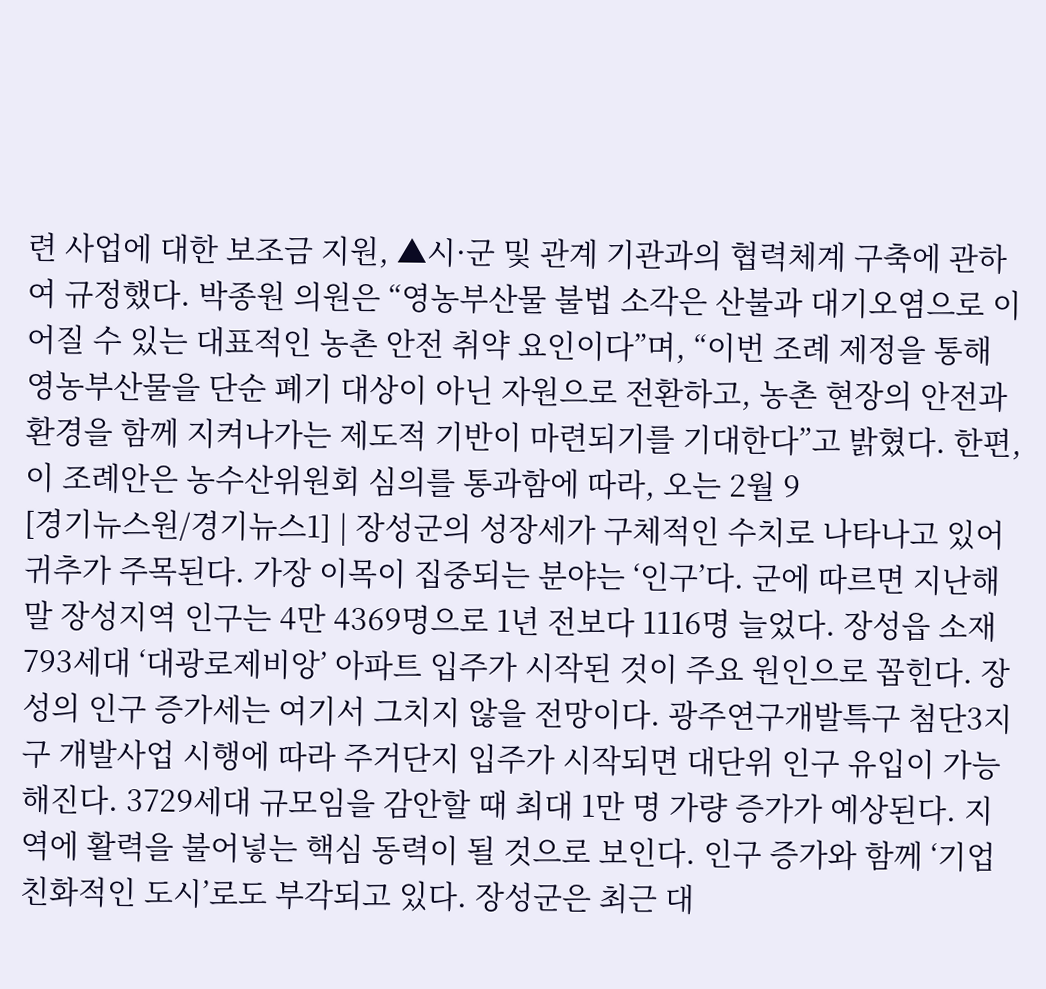련 사업에 대한 보조금 지원, ▲시·군 및 관계 기관과의 협력체계 구축에 관하여 규정했다. 박종원 의원은 “영농부산물 불법 소각은 산불과 대기오염으로 이어질 수 있는 대표적인 농촌 안전 취약 요인이다”며, “이번 조례 제정을 통해 영농부산물을 단순 폐기 대상이 아닌 자원으로 전환하고, 농촌 현장의 안전과 환경을 함께 지켜나가는 제도적 기반이 마련되기를 기대한다”고 밝혔다. 한편, 이 조례안은 농수산위원회 심의를 통과함에 따라, 오는 2월 9
[경기뉴스원/경기뉴스1] | 장성군의 성장세가 구체적인 수치로 나타나고 있어 귀추가 주목된다. 가장 이목이 집중되는 분야는 ‘인구’다. 군에 따르면 지난해 말 장성지역 인구는 4만 4369명으로 1년 전보다 1116명 늘었다. 장성읍 소재 793세대 ‘대광로제비앙’ 아파트 입주가 시작된 것이 주요 원인으로 꼽힌다. 장성의 인구 증가세는 여기서 그치지 않을 전망이다. 광주연구개발특구 첨단3지구 개발사업 시행에 따라 주거단지 입주가 시작되면 대단위 인구 유입이 가능해진다. 3729세대 규모임을 감안할 때 최대 1만 명 가량 증가가 예상된다. 지역에 활력을 불어넣는 핵심 동력이 될 것으로 보인다. 인구 증가와 함께 ‘기업 친화적인 도시’로도 부각되고 있다. 장성군은 최근 대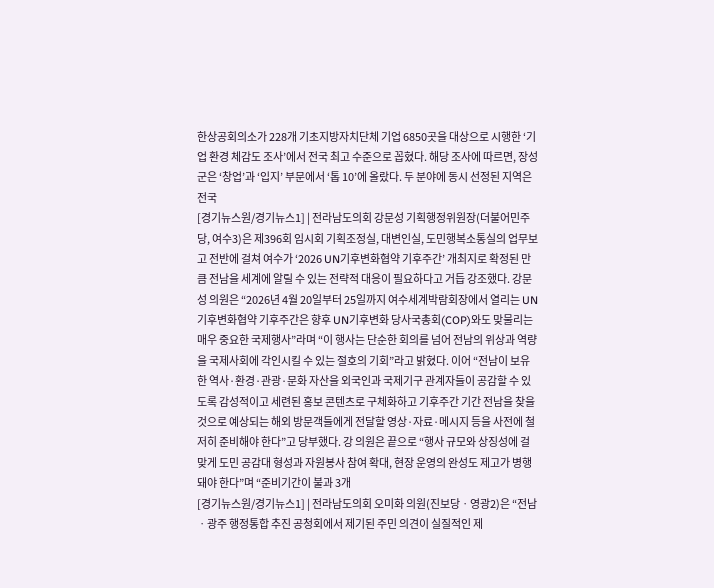한상공회의소가 228개 기초지방자치단체 기업 6850곳을 대상으로 시행한 ‘기업 환경 체감도 조사’에서 전국 최고 수준으로 꼽혔다. 해당 조사에 따르면, 장성군은 ‘창업’과 ‘입지’ 부문에서 ‘톱 10’에 올랐다. 두 분야에 동시 선정된 지역은 전국
[경기뉴스원/경기뉴스1] | 전라남도의회 강문성 기획행정위원장(더불어민주당, 여수3)은 제396회 임시회 기획조정실, 대변인실, 도민행복소통실의 업무보고 전반에 걸쳐 여수가 ‘2026 UN기후변화협약 기후주간’ 개최지로 확정된 만큼 전남을 세계에 알릴 수 있는 전략적 대응이 필요하다고 거듭 강조했다. 강문성 의원은 “2026년 4월 20일부터 25일까지 여수세계박람회장에서 열리는 UN기후변화협약 기후주간은 향후 UN기후변화 당사국총회(COP)와도 맞물리는 매우 중요한 국제행사”라며 “이 행사는 단순한 회의를 넘어 전남의 위상과 역량을 국제사회에 각인시킬 수 있는 절호의 기회”라고 밝혔다. 이어 “전남이 보유한 역사·환경·관광·문화 자산을 외국인과 국제기구 관계자들이 공감할 수 있도록 감성적이고 세련된 홍보 콘텐츠로 구체화하고 기후주간 기간 전남을 찾을 것으로 예상되는 해외 방문객들에게 전달할 영상·자료·메시지 등을 사전에 철저히 준비해야 한다”고 당부했다. 강 의원은 끝으로 “행사 규모와 상징성에 걸맞게 도민 공감대 형성과 자원봉사 참여 확대, 현장 운영의 완성도 제고가 병행돼야 한다”며 “준비기간이 불과 3개
[경기뉴스원/경기뉴스1] | 전라남도의회 오미화 의원(진보당ㆍ영광2)은 “전남ㆍ광주 행정통합 추진 공청회에서 제기된 주민 의견이 실질적인 제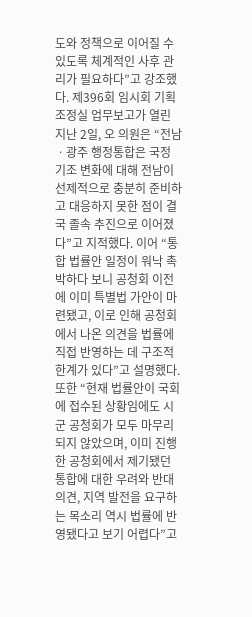도와 정책으로 이어질 수 있도록 체계적인 사후 관리가 필요하다”고 강조했다. 제396회 임시회 기획조정실 업무보고가 열린 지난 2일, 오 의원은 “전남ㆍ광주 행정통합은 국정 기조 변화에 대해 전남이 선제적으로 충분히 준비하고 대응하지 못한 점이 결국 졸속 추진으로 이어졌다”고 지적했다. 이어 “통합 법률안 일정이 워낙 촉박하다 보니 공청회 이전에 이미 특별법 가안이 마련됐고, 이로 인해 공청회에서 나온 의견을 법률에 직접 반영하는 데 구조적 한계가 있다”고 설명했다. 또한 “현재 법률안이 국회에 접수된 상황임에도 시군 공청회가 모두 마무리되지 않았으며, 이미 진행한 공청회에서 제기됐던 통합에 대한 우려와 반대 의견, 지역 발전을 요구하는 목소리 역시 법률에 반영됐다고 보기 어렵다”고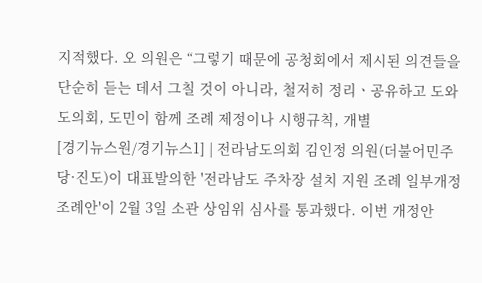지적했다. 오 의원은 “그렇기 때문에 공청회에서 제시된 의견들을 단순히 듣는 데서 그칠 것이 아니라, 철저히 정리ㆍ공유하고 도와 도의회, 도민이 함께 조례 제정이나 시행규칙, 개별
[경기뉴스원/경기뉴스1] | 전라남도의회 김인정 의원(더불어민주당·진도)이 대표발의한 '전라남도 주차장 설치 지원 조례 일부개정조례안'이 2월 3일 소관 상임위 심사를 통과했다. 이번 개정안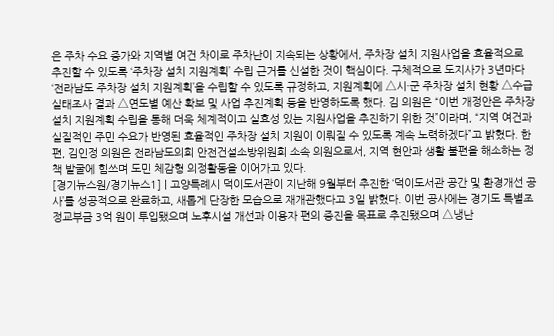은 주차 수요 증가와 지역별 여건 차이로 주차난이 지속되는 상황에서, 주차장 설치 지원사업을 효율적으로 추진할 수 있도록 ‘주차장 설치 지원계획’ 수립 근거를 신설한 것이 핵심이다. 구체적으로 도지사가 3년마다 ‘전라남도 주차장 설치 지원계획’을 수립할 수 있도록 규정하고, 지원계획에 △시·군 주차장 설치 현황 △수급 실태조사 결과 △연도별 예산 확보 및 사업 추진계획 등을 반영하도록 했다. 김 의원은 “이번 개정안은 주차장 설치 지원계획 수립을 통해 더욱 체계적이고 실효성 있는 지원사업을 추진하기 위한 것”이라며, “지역 여건과 실질적인 주민 수요가 반영된 효율적인 주차장 설치 지원이 이뤄질 수 있도록 계속 노력하겠다”고 밝혔다. 한편, 김인정 의원은 전라남도의회 안전건설소방위원회 소속 의원으로서, 지역 현안과 생활 불편을 해소하는 정책 발굴에 힘쓰며 도민 체감형 의정활동을 이어가고 있다.
[경기뉴스원/경기뉴스1] | 고양특례시 덕이도서관이 지난해 9월부터 추진한 ‘덕이도서관 공간 및 환경개선 공사’를 성공적으로 완료하고, 새롭게 단장한 모습으로 재개관했다고 3일 밝혔다. 이번 공사에는 경기도 특별조정교부금 3억 원이 투입됐으며 노후시설 개선과 이용자 편의 증진을 목표로 추진됐으며 △냉난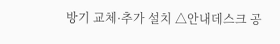방기 교체·추가 설치 △안내데스크 공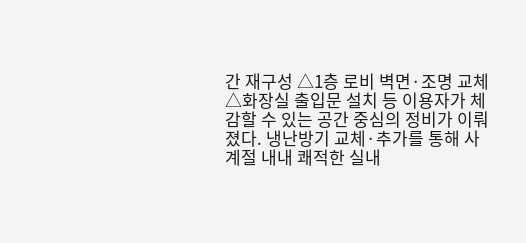간 재구성 △1층 로비 벽면·조명 교체 △화장실 출입문 설치 등 이용자가 체감할 수 있는 공간 중심의 정비가 이뤄졌다. 냉난방기 교체·추가를 통해 사계절 내내 쾌적한 실내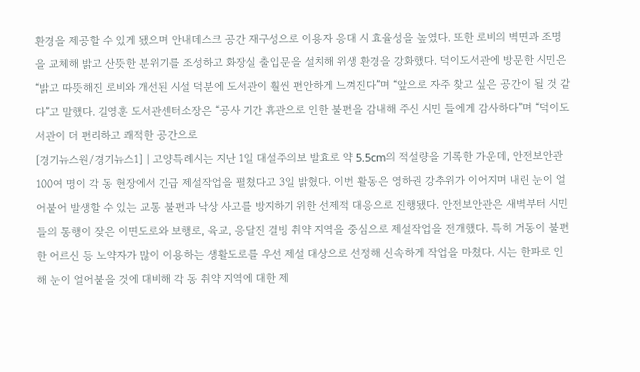환경을 제공할 수 있게 됐으며 안내데스크 공간 재구성으로 이용자 응대 시 효율성을 높였다. 또한 로비의 벽면과 조명을 교체해 밝고 산뜻한 분위기를 조성하고 화장실 출입문을 설치해 위생 환경을 강화했다. 덕이도서관에 방문한 시민은 “밝고 따뜻해진 로비와 개선된 시설 덕분에 도서관이 훨씬 편안하게 느껴진다”며 “앞으로 자주 찾고 싶은 공간이 될 것 같다”고 말했다. 길영훈 도서관센터소장은 “공사 기간 휴관으로 인한 불편을 감내해 주신 시민 들에게 감사하다”며 “덕이도서관이 더 편리하고 쾌적한 공간으로
[경기뉴스원/경기뉴스1] | 고양특례시는 지난 1일 대설주의보 발효로 약 5.5cm의 적설량을 기록한 가운데, 안전보안관 100여 명이 각 동 현장에서 긴급 제설작업을 펼쳤다고 3일 밝혔다. 이번 활동은 영하권 강추위가 이어지며 내린 눈이 얼어붙어 발생할 수 있는 교통 불편과 낙상 사고를 방지하기 위한 선제적 대응으로 진행됐다. 안전보안관은 새벽부터 시민들의 통행이 잦은 이면도로와 보행로, 육교, 응달진 결빙 취약 지역을 중심으로 제설작업을 전개했다. 특히 거동이 불편한 어르신 등 노약자가 많이 이용하는 생활도로를 우선 제설 대상으로 선정해 신속하게 작업을 마쳤다. 시는 한파로 인해 눈이 얼어붙을 것에 대비해 각 동 취약 지역에 대한 제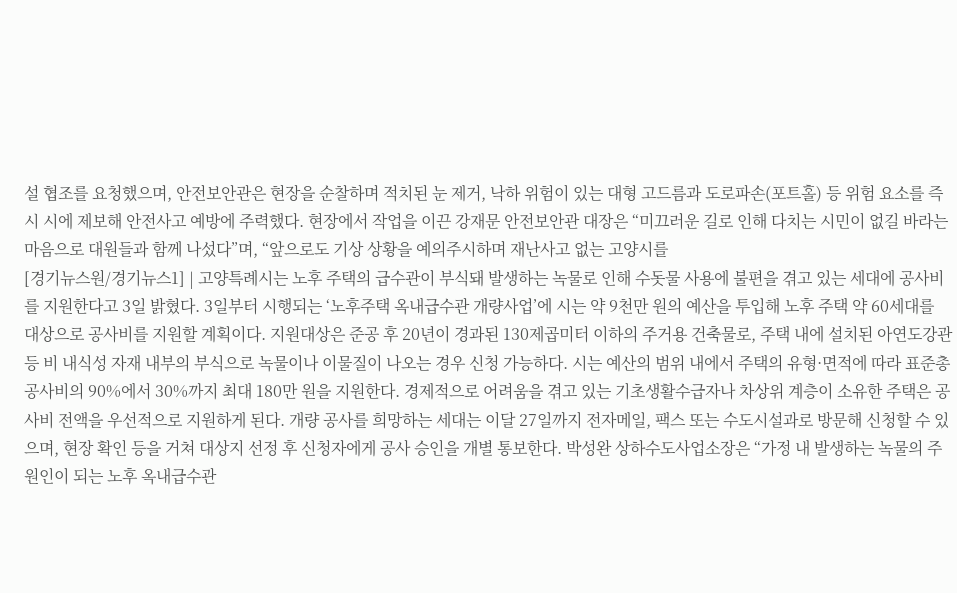설 협조를 요청했으며, 안전보안관은 현장을 순찰하며 적치된 눈 제거, 낙하 위험이 있는 대형 고드름과 도로파손(포트홀) 등 위험 요소를 즉시 시에 제보해 안전사고 예방에 주력했다. 현장에서 작업을 이끈 강재문 안전보안관 대장은 “미끄러운 길로 인해 다치는 시민이 없길 바라는 마음으로 대원들과 함께 나섰다”며, “앞으로도 기상 상황을 예의주시하며 재난사고 없는 고양시를
[경기뉴스원/경기뉴스1] | 고양특례시는 노후 주택의 급수관이 부식돼 발생하는 녹물로 인해 수돗물 사용에 불편을 겪고 있는 세대에 공사비를 지원한다고 3일 밝혔다. 3일부터 시행되는 ‘노후주택 옥내급수관 개량사업’에 시는 약 9천만 원의 예산을 투입해 노후 주택 약 60세대를 대상으로 공사비를 지원할 계획이다. 지원대상은 준공 후 20년이 경과된 130제곱미터 이하의 주거용 건축물로, 주택 내에 설치된 아연도강관 등 비 내식성 자재 내부의 부식으로 녹물이나 이물질이 나오는 경우 신청 가능하다. 시는 예산의 범위 내에서 주택의 유형·면적에 따라 표준총공사비의 90%에서 30%까지 최대 180만 원을 지원한다. 경제적으로 어려움을 겪고 있는 기초생활수급자나 차상위 계층이 소유한 주택은 공사비 전액을 우선적으로 지원하게 된다. 개량 공사를 희망하는 세대는 이달 27일까지 전자메일, 팩스 또는 수도시설과로 방문해 신청할 수 있으며, 현장 확인 등을 거쳐 대상지 선정 후 신청자에게 공사 승인을 개별 통보한다. 박성완 상하수도사업소장은 “가정 내 발생하는 녹물의 주원인이 되는 노후 옥내급수관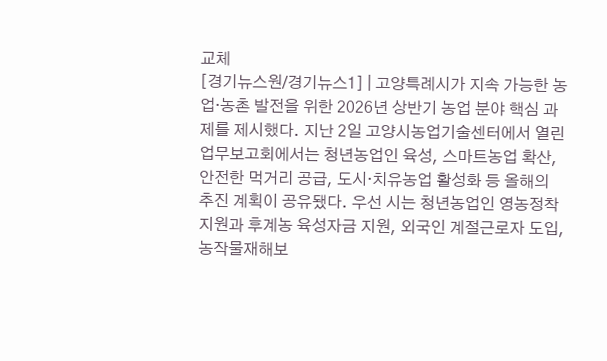교체
[경기뉴스원/경기뉴스1] | 고양특례시가 지속 가능한 농업·농촌 발전을 위한 2026년 상반기 농업 분야 핵심 과제를 제시했다. 지난 2일 고양시농업기술센터에서 열린 업무보고회에서는 청년농업인 육성, 스마트농업 확산, 안전한 먹거리 공급, 도시·치유농업 활성화 등 올해의 추진 계획이 공유됐다. 우선 시는 청년농업인 영농정착 지원과 후계농 육성자금 지원, 외국인 계절근로자 도입, 농작물재해보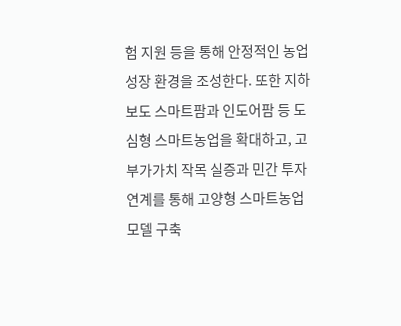험 지원 등을 통해 안정적인 농업 성장 환경을 조성한다. 또한 지하보도 스마트팜과 인도어팜 등 도심형 스마트농업을 확대하고, 고부가가치 작목 실증과 민간 투자 연계를 통해 고양형 스마트농업 모델 구축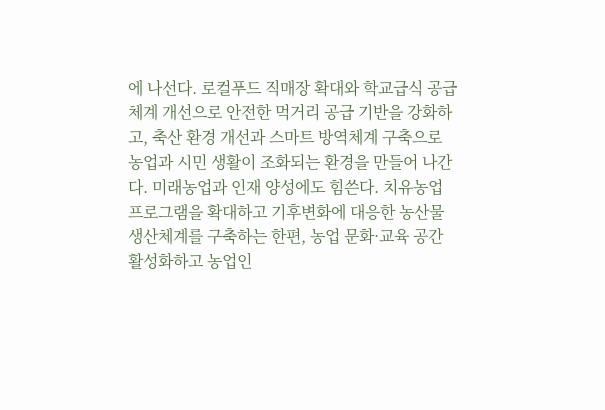에 나선다. 로컬푸드 직매장 확대와 학교급식 공급체계 개선으로 안전한 먹거리 공급 기반을 강화하고, 축산 환경 개선과 스마트 방역체계 구축으로 농업과 시민 생활이 조화되는 환경을 만들어 나간다. 미래농업과 인재 양성에도 힘쓴다. 치유농업 프로그램을 확대하고 기후변화에 대응한 농산물 생산체계를 구축하는 한편, 농업 문화·교육 공간 활성화하고 농업인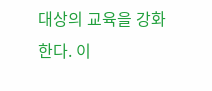대상의 교육을 강화한다. 이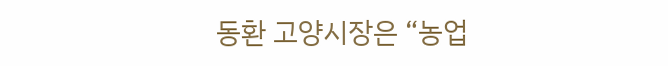동환 고양시장은 “농업